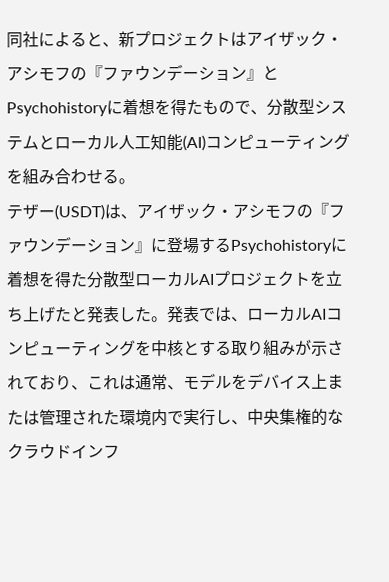同社によると、新プロジェクトはアイザック・アシモフの『ファウンデーション』とPsychohistoryに着想を得たもので、分散型システムとローカル人工知能(AI)コンピューティングを組み合わせる。
テザー(USDT)は、アイザック・アシモフの『ファウンデーション』に登場するPsychohistoryに着想を得た分散型ローカルAIプロジェクトを立ち上げたと発表した。発表では、ローカルAIコンピューティングを中核とする取り組みが示されており、これは通常、モデルをデバイス上または管理された環境内で実行し、中央集権的なクラウドインフ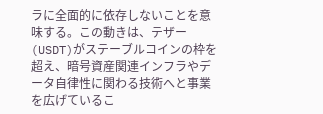ラに全面的に依存しないことを意味する。この動きは、テザー(USDT)がステーブルコインの枠を超え、暗号資産関連インフラやデータ自律性に関わる技術へと事業を広げているこ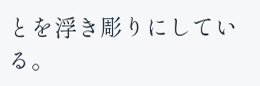とを浮き彫りにしている。